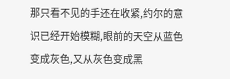那只看不见的手还在收紧,约尔的意识已经开始模糊,眼前的天空从蓝色变成灰色,又从灰色变成黑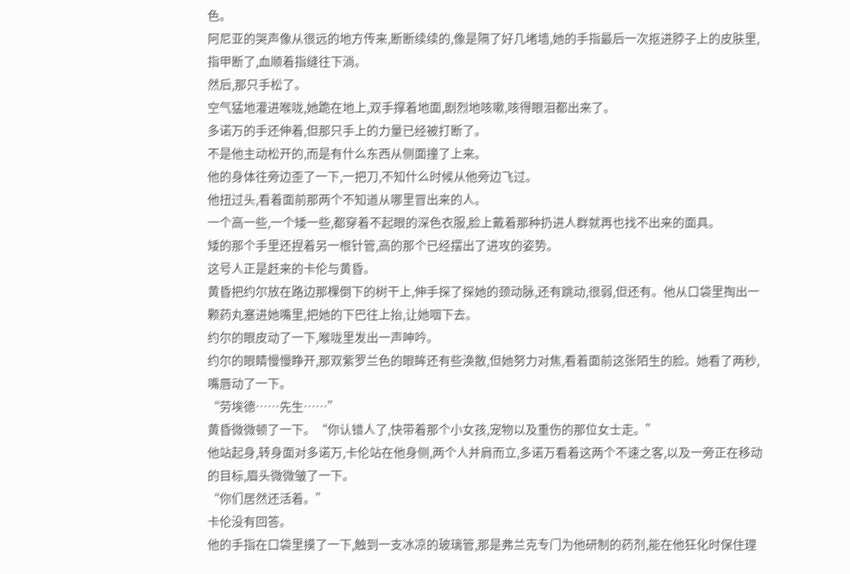色。
阿尼亚的哭声像从很远的地方传来,断断续续的,像是隔了好几堵墙,她的手指最后一次抠进脖子上的皮肤里,指甲断了,血顺着指缝往下淌。
然后,那只手松了。
空气猛地灌进喉咙,她跪在地上,双手撑着地面,剧烈地咳嗽,咳得眼泪都出来了。
多诺万的手还伸着,但那只手上的力量已经被打断了。
不是他主动松开的,而是有什么东西从侧面撞了上来。
他的身体往旁边歪了一下,一把刀,不知什么时候从他旁边飞过。
他扭过头,看着面前那两个不知道从哪里冒出来的人。
一个高一些,一个矮一些,都穿着不起眼的深色衣服,脸上戴着那种扔进人群就再也找不出来的面具。
矮的那个手里还捏着另一根针管,高的那个已经摆出了进攻的姿势。
这号人正是赶来的卡伦与黄昏。
黄昏把约尔放在路边那棵倒下的树干上,伸手探了探她的颈动脉,还有跳动,很弱,但还有。他从口袋里掏出一颗药丸塞进她嘴里,把她的下巴往上抬,让她咽下去。
约尔的眼皮动了一下,喉咙里发出一声呻吟。
约尔的眼睛慢慢睁开,那双紫罗兰色的眼眸还有些涣散,但她努力对焦,看着面前这张陌生的脸。她看了两秒,嘴唇动了一下。
“劳埃德……先生……”
黄昏微微顿了一下。“你认错人了,快带着那个小女孩,宠物以及重伤的那位女士走。”
他站起身,转身面对多诺万,卡伦站在他身侧,两个人并肩而立,多诺万看着这两个不速之客,以及一旁正在移动的目标,眉头微微皱了一下。
“你们居然还活着。”
卡伦没有回答。
他的手指在口袋里摸了一下,触到一支冰凉的玻璃管,那是弗兰克专门为他研制的药剂,能在他狂化时保住理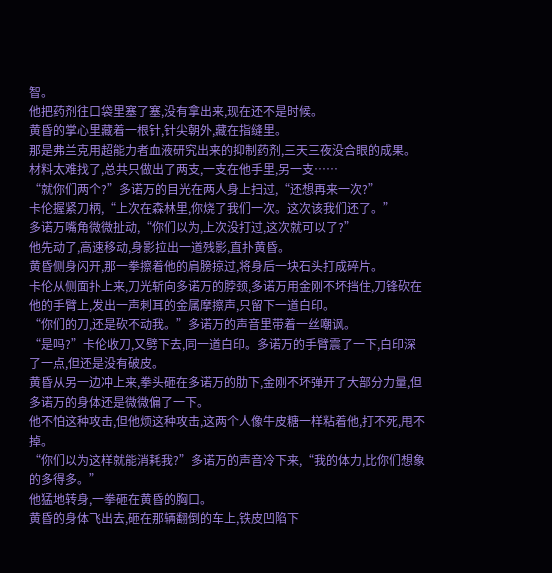智。
他把药剂往口袋里塞了塞,没有拿出来,现在还不是时候。
黄昏的掌心里藏着一根针,针尖朝外,藏在指缝里。
那是弗兰克用超能力者血液研究出来的抑制药剂,三天三夜没合眼的成果。材料太难找了,总共只做出了两支,一支在他手里,另一支……
“就你们两个?”多诺万的目光在两人身上扫过,“还想再来一次?”
卡伦握紧刀柄,“上次在森林里,你烧了我们一次。这次该我们还了。”
多诺万嘴角微微扯动,“你们以为,上次没打过,这次就可以了?”
他先动了,高速移动,身影拉出一道残影,直扑黄昏。
黄昏侧身闪开,那一拳擦着他的肩膀掠过,将身后一块石头打成碎片。
卡伦从侧面扑上来,刀光斩向多诺万的脖颈,多诺万用金刚不坏挡住,刀锋砍在他的手臂上,发出一声刺耳的金属摩擦声,只留下一道白印。
“你们的刀,还是砍不动我。”多诺万的声音里带着一丝嘲讽。
“是吗?”卡伦收刀,又劈下去,同一道白印。多诺万的手臂震了一下,白印深了一点,但还是没有破皮。
黄昏从另一边冲上来,拳头砸在多诺万的肋下,金刚不坏弹开了大部分力量,但多诺万的身体还是微微偏了一下。
他不怕这种攻击,但他烦这种攻击,这两个人像牛皮糖一样粘着他,打不死,甩不掉。
“你们以为这样就能消耗我?”多诺万的声音冷下来,“我的体力,比你们想象的多得多。”
他猛地转身,一拳砸在黄昏的胸口。
黄昏的身体飞出去,砸在那辆翻倒的车上,铁皮凹陷下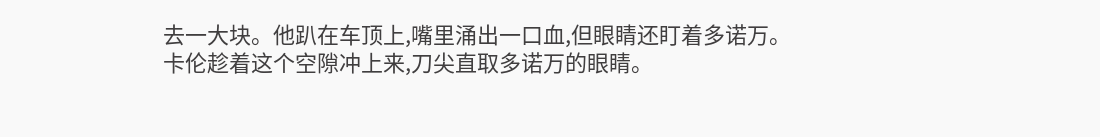去一大块。他趴在车顶上,嘴里涌出一口血,但眼睛还盯着多诺万。
卡伦趁着这个空隙冲上来,刀尖直取多诺万的眼睛。